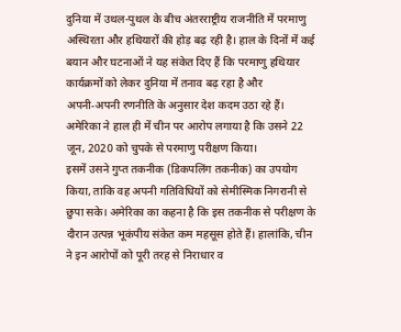दुनिया में उथल-पुथल के बीच अंतरराष्ट्रीय राजनीति में परमाणु अस्थिरता और हथियारों की होड़ बढ़ रही है। हाल के दिनों में कई बयान और घटनाओं ने यह संकेत दिए हैं कि परमाणु हथियार कार्यक्रमों को लेकर दुनिया में तनाव बढ़ रहा है और अपनी‑अपनी रणनीति के अनुसार देश कदम उठा रहे हैं। अमेरिका ने हाल ही में चीन पर आरोप लगाया है कि उसने 22 जून, 2020 को चुपके से परमाणु परीक्षण किया।
इसमें उसने गुप्त तकनीक (डिकपलिंग तकनीक) का उपयोग किया, ताकि वह अपनी गतिविधियों को सेमीस्मिक निगरानी से छुपा सके। अमेरिका का कहना है कि इस तकनीक से परीक्षण के दौरान उत्पन्न भूकंपीय संकेत कम महसूस होते हैं। हालांकि, चीन ने इन आरोपों को पूरी तरह से निराधार व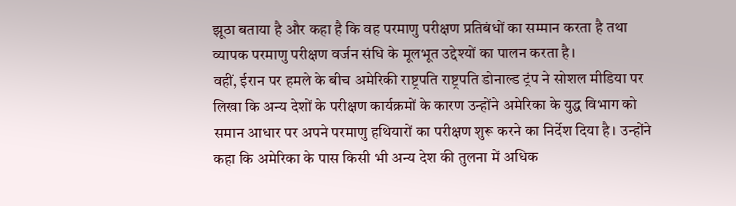झूठा बताया है और कहा है कि वह परमाणु परीक्षण प्रतिबंधों का सम्मान करता है तथा व्यापक परमाणु परीक्षण वर्जन संधि के मूलभूत उद्देश्यों का पालन करता है।
वहीं, ईरान पर हमले के बीच अमेरिकी राष्ट्रपति राष्ट्रपति डोनाल्ड ट्रंप ने सोशल मीडिया पर लिखा कि अन्य देशों के परीक्षण कार्यक्रमों के कारण उन्होंने अमेरिका के युद्ध विभाग को समान आधार पर अपने परमाणु हथियारों का परीक्षण शुरू करने का निर्देश दिया है। उन्होंने कहा कि अमेरिका के पास किसी भी अन्य देश की तुलना में अधिक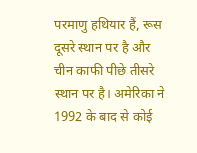परमाणु हथियार हैं, रूस दूसरे स्थान पर है और चीन काफी पीछे तीसरे स्थान पर है। अमेरिका ने 1992 के बाद से कोई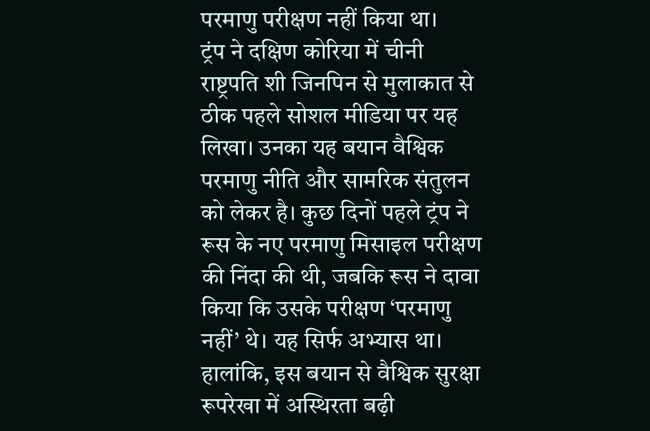परमाणु परीक्षण नहीं किया था।
ट्रंप ने दक्षिण कोरिया में चीनी राष्ट्रपति शी जिनपिन से मुलाकात से ठीक पहले सोशल मीडिया पर यह लिखा। उनका यह बयान वैश्विक परमाणु नीति और सामरिक संतुलन को लेकर है। कुछ दिनों पहले ट्रंप ने रूस के नए परमाणु मिसाइल परीक्षण की निंदा की थी, जबकि रूस ने दावा किया कि उसके परीक्षण ‘परमाणु नहीं’ थे। यह सिर्फ अभ्यास था। हालांकि, इस बयान से वैश्विक सुरक्षा रूपरेखा में अस्थिरता बढ़ी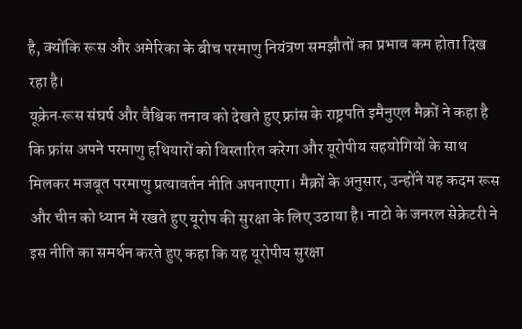है, क्योंकि रूस और अमेरिका के बीच परमाणु नियंत्रण समझौतों का प्रभाव कम होता दिख रहा है।
यूक्रेन‑रूस संघर्ष और वैश्विक तनाव को देखते हुए फ्रांस के राष्ट्रपति इमैनुएल मैक्रों ने कहा है कि फ्रांस अपने परमाणु हथियारों को विस्तारित करेगा और यूरोपीय सहयोगियों के साथ मिलकर मजबूत परमाणु प्रत्यावर्तन नीति अपनाएगा। मैक्रों के अनुसार, उन्होंने यह कदम रूस और चीन को ध्यान में रखते हुए यूरोप की सुरक्षा के लिए उठाया है। नाटो के जनरल सेक्रेटरी ने इस नीति का समर्थन करते हुए कहा कि यह यूरोपीय सुरक्षा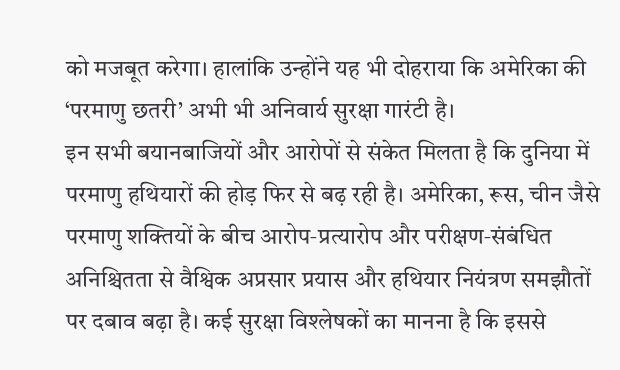को मजबूत करेगा। हालांकि उन्होंने यह भी दोहराया कि अमेरिका की ‘परमाणु छतरी’ अभी भी अनिवार्य सुरक्षा गारंटी है।
इन सभी बयानबाजियों और आरोपों से संकेत मिलता है कि दुनिया में परमाणु हथियारों की होड़ फिर से बढ़ रही है। अमेरिका, रूस, चीन जैसे परमाणु शक्तियों के बीच आरोप‑प्रत्यारोप और परीक्षण‑संबंधित अनिश्चितता से वैश्विक अप्रसार प्रयास और हथियार नियंत्रण समझौतों पर दबाव बढ़ा है। कई सुरक्षा विश्लेषकों का मानना है कि इससे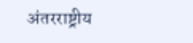अंतरराष्ट्रीय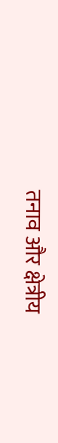तनाव और क्षेत्रीय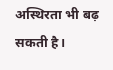अस्थिरता भी बढ़ सकती है।